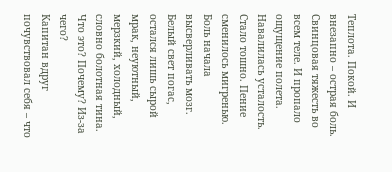Теплота. Покой. И внезапно – острая боль. Свинцовая тяжесть во всем теле. И пропало ощущение полета. Навалилась усталость. Стало тошно. Пение сменилось мигренью. Боль начала высверливать мозг. Белый свет погас, остался лишь сырой мрак, неуютный, мерзкий, холодный, словно болотная тина. Что это? Почему? Из-за чего?
Капитан вдруг почувствовал себя – что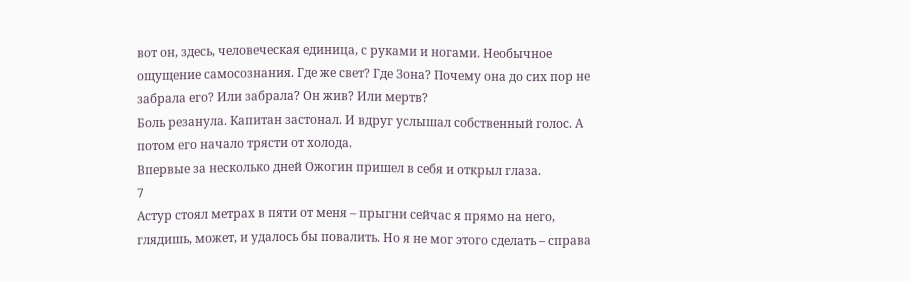вот он, здесь, человеческая единица, с руками и ногами. Необычное ощущение самосознания. Где же свет? Где Зона? Почему она до сих пор не забрала его? Или забрала? Он жив? Или мертв?
Боль резанула. Капитан застонал. И вдруг услышал собственный голос. А потом его начало трясти от холода.
Впервые за несколько дней Ожогин пришел в себя и открыл глаза.
7
Астур стоял метрах в пяти от меня – прыгни сейчас я прямо на него, глядишь, может, и удалось бы повалить. Но я не мог этого сделать – справа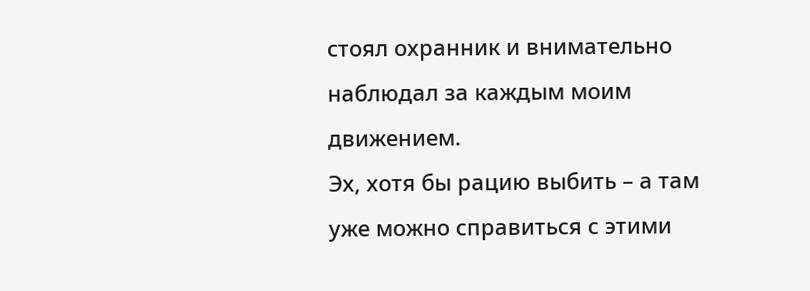стоял охранник и внимательно наблюдал за каждым моим движением.
Эх, хотя бы рацию выбить – а там уже можно справиться с этими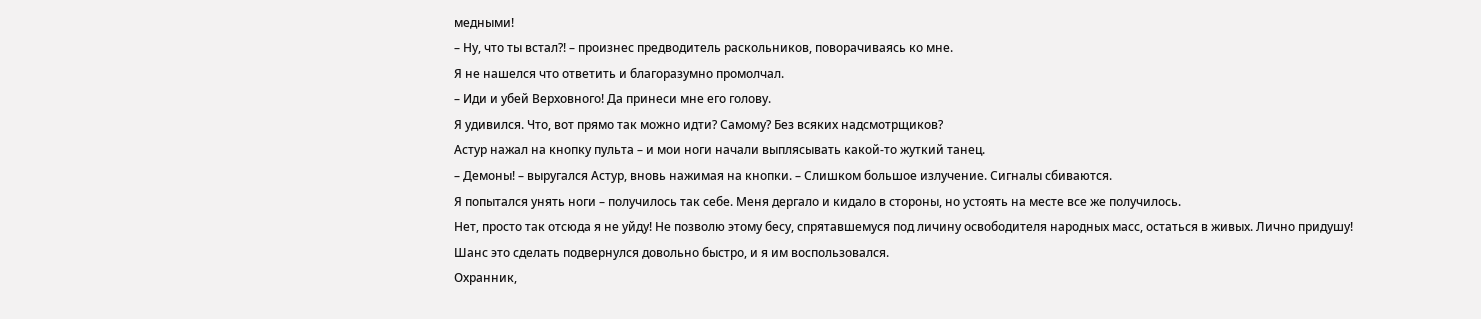медными!
– Ну, что ты встал?! – произнес предводитель раскольников, поворачиваясь ко мне.
Я не нашелся что ответить и благоразумно промолчал.
– Иди и убей Верховного! Да принеси мне его голову.
Я удивился. Что, вот прямо так можно идти? Самому? Без всяких надсмотрщиков?
Астур нажал на кнопку пульта – и мои ноги начали выплясывать какой-то жуткий танец.
– Демоны! – выругался Астур, вновь нажимая на кнопки. – Слишком большое излучение. Сигналы сбиваются.
Я попытался унять ноги – получилось так себе. Меня дергало и кидало в стороны, но устоять на месте все же получилось.
Нет, просто так отсюда я не уйду! Не позволю этому бесу, спрятавшемуся под личину освободителя народных масс, остаться в живых. Лично придушу!
Шанс это сделать подвернулся довольно быстро, и я им воспользовался.
Охранник,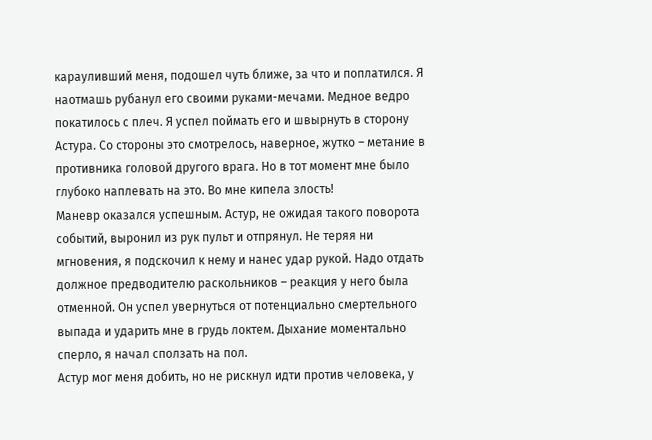карауливший меня, подошел чуть ближе, за что и поплатился. Я наотмашь рубанул его своими руками-мечами. Медное ведро покатилось с плеч. Я успел поймать его и швырнуть в сторону Астура. Со стороны это смотрелось, наверное, жутко – метание в противника головой другого врага. Но в тот момент мне было глубоко наплевать на это. Во мне кипела злость!
Маневр оказался успешным. Астур, не ожидая такого поворота событий, выронил из рук пульт и отпрянул. Не теряя ни мгновения, я подскочил к нему и нанес удар рукой. Надо отдать должное предводителю раскольников – реакция у него была отменной. Он успел увернуться от потенциально смертельного выпада и ударить мне в грудь локтем. Дыхание моментально сперло, я начал сползать на пол.
Астур мог меня добить, но не рискнул идти против человека, у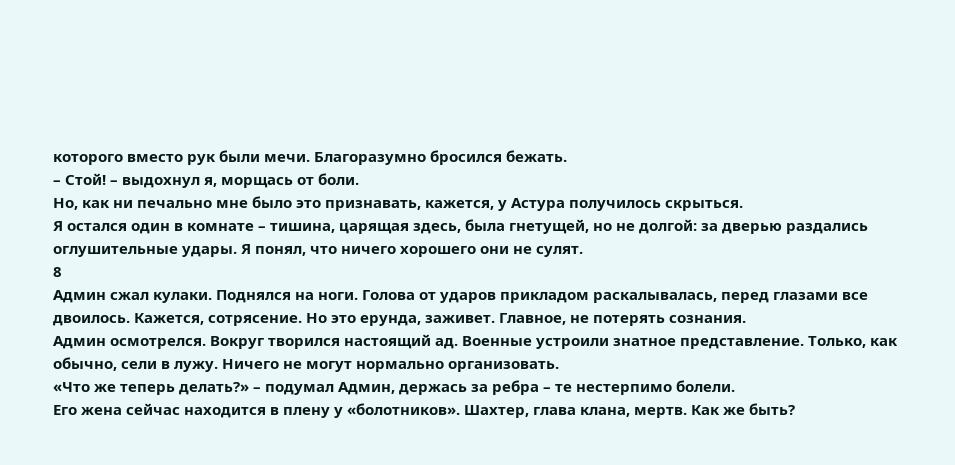которого вместо рук были мечи. Благоразумно бросился бежать.
– Стой! – выдохнул я, морщась от боли.
Но, как ни печально мне было это признавать, кажется, у Астура получилось скрыться.
Я остался один в комнате – тишина, царящая здесь, была гнетущей, но не долгой: за дверью раздались оглушительные удары. Я понял, что ничего хорошего они не сулят.
8
Админ сжал кулаки. Поднялся на ноги. Голова от ударов прикладом раскалывалась, перед глазами все двоилось. Кажется, сотрясение. Но это ерунда, заживет. Главное, не потерять сознания.
Админ осмотрелся. Вокруг творился настоящий ад. Военные устроили знатное представление. Только, как обычно, сели в лужу. Ничего не могут нормально организовать.
«Что же теперь делать?» – подумал Админ, держась за ребра – те нестерпимо болели.
Его жена сейчас находится в плену у «болотников». Шахтер, глава клана, мертв. Как же быть?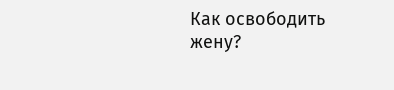Как освободить жену?